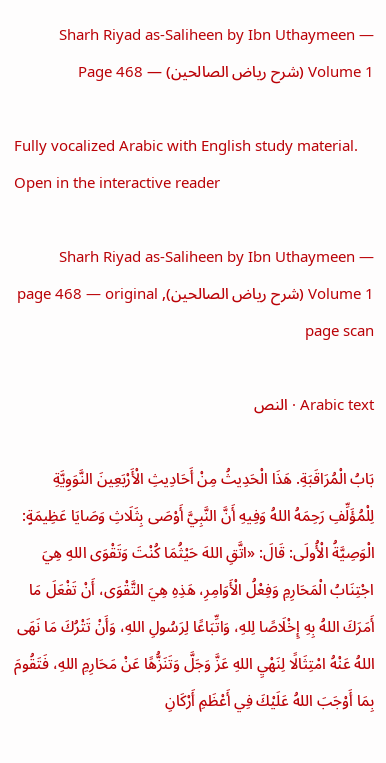Sharh Riyad as-Saliheen by Ibn Uthaymeen — Volume 1 (شرح رياض الصالحين) — Page 468

Fully vocalized Arabic with English study material. Open in the interactive reader

Sharh Riyad as-Saliheen by Ibn Uthaymeen — Volume 1 (شرح رياض الصالحين), page 468 — original page scan

Arabic text · النص

بَابُ الْمُرَاقَبَةِ. هَذَا الْحَدِيثُ مِنْ أَحَادِيثِ الْأَرْبَعِينَ النَّوَوِيَّةِ لِلْمُؤَلِّفِ رَحِمَهُ اللهُ وَفِيهِ أَنَّ النَّبِيَّ أَوْصَى بِثَلَاثِ وَصَايَا عَظِيمَةٍ: الْوَصِيَّةُ الْأُولَى: قَالَ: «اتَّقِ اللهَ حَيْثُمَا كُنْتَ وَتَقْوَى اللهِ هِيَ اجْتِنَابُ الْمَحَارِمِ وَفِعْلُ الْأَوَامِرِ، هَذِهِ هِيَ التَّقْوَى، أَنْ تَفْعَلَ مَا أَمَرَكَ اللهُ بِهِ إِخْلَاصًا لِلهِ، وَاتِّبَاعًا لِرَسُولِ اللهِ، وَأَنْ تَتْرُكَ مَا نَهَى اللهُ عَنْهُ امْتِثَالًا لِنَهْيِ اللهِ عَزَّ وَجَلَّ وَتَنَزُّهًا عَنْ مَحَارِمِ اللهِ، فَتَقُومَ بِمَا أَوْجَبَ اللهُ عَلَيْكَ فِي أَعْظَمِ أَرْكَانِ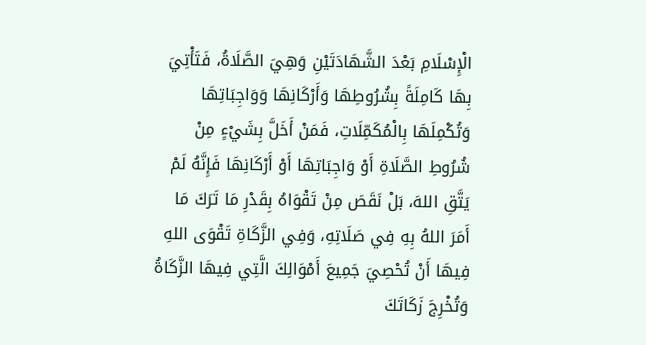الْإِسْلَامِ بَعْدَ الشَّهَادَتَيْنِ وَهِيَ الصَّلَاةُ، فَتَأْتِيَ بِهَا كَامِلَةً بِشُرُوطِهَا وَأَرْكَانِهَا وَوَاجِبَاتِهَا وَتُكْمِلَهَا بِالْمُكَمِّلَاتِ، فَمَنْ أَخَلَّ بِشَيْءٍ مِنْ شُرُوطِ الصَّلَاةِ أَوْ وَاجِبَاتِهَا أَوْ أَرْكَانِهَا فَإِنَّهُ لَمْ يَتَّقِ اللهَ، بَلْ نَقَصَ مِنْ تَقْوَاهُ بِقَدْرِ مَا تَرَكَ مَا أَمَرَ اللهُ بِهِ فِي صَلَاتِهِ، وَفِي الزَّكَاةِ تَقْوَى اللهِ فِيهَا أَنْ تُحْصِيَ جَمِيعَ أَمْوَالِكَ الَّتِي فِيهَا الزَّكَاةُ وَتُخْرِجَ زَكَاتَكَ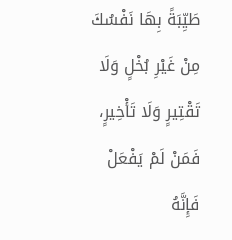طَيِّبَةً بِهَا نَفْسُكَ مِنْ غَيْرِ بُخْلٍ وَلَا تَقْتِيرٍ وَلَا تَأْخِيرٍ، فَمَنْ لَمْ يَفْعَلْ فَإِنَّهُ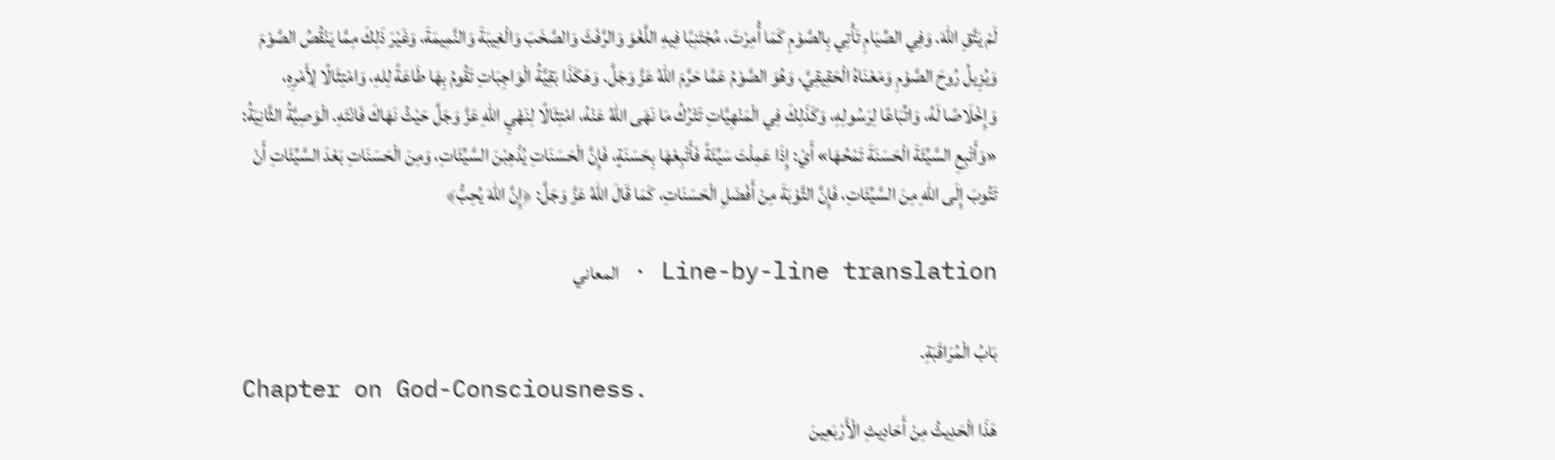لَمْ يَتَّقِ اللهَ. وَفِي الصِّيَامِ تَأْتِي بِالصَّوْمِ كَمَا أُمِرْتَ، مُجْتَنِبًا فِيهِ اللَّغْوَ وَالرَّفَثَ وَالصَّخَبَ وَالْغِيبَةَ وَالنَّمِيمَةَ، وَغَيْرَ ذَلِكَ مِمَّا يَنْقُصُ الصَّوْمَ وَيُزِيلُ رُوحَ الصَّوْمِ وَمَعْنَاهُ الْحَقِيقِيَّ، وَهُوَ الصَّوْمُ عَمَّا حَرَّمَ اللهُ عَزَّ وَجَلَّ. وَهَكَذَا بَقِيَّةُ الْوَاجِبَاتِ تَقُومُ بِهَا طَاعَةً لِلهِ، وَامْتِثَالًا لِأَمْرِهِ، وَإِخْلَاصًا لَهُ، وَاتِّبَاعًا لِرَسُولِهِ، وَكَذَلِكَ فِي الْمَنْهِيَّاتِ تَتْرُكُ مَا نَهَى اللهُ عَنْهُ، امْتِثَالًا لِنَهْيِ اللهِ عَزَّ وَجَلَّ حَيْثُ نَهَاكَ فَانْتَهِ. الْوَصِيَّةُ الثَّانِيَةُ: «وَأَتْبِعِ السَّيِّئَةَ الْحَسَنَةَ تَمْحُهَا» أَيْ: إِذَا عَمِلْتَ سَيِّئَةً فَأَتْبِعْهَا بِحَسَنَةٍ، فَإِنَّ الْحَسَنَاتِ يُذْهِبْنَ السَّيِّئَاتِ، وَمِنَ الْحَسَنَاتِ بَعْدَ السَّيِّئَاتِ أَنْ تَتُوبَ إِلَى اللهِ مِنَ السَّيِّئَاتِ، فَإِنَّ التَّوْبَةَ مِنْ أَفْضَلِ الْحَسَنَاتِ، كَمَا قَالَ اللهُ عَزَّ وَجَلَّ: ﴿إِنَّ اللهَ يُحِبُّ﴾

Line-by-line translation · المعاني

بَابُ الْمُرَاقَبَةِ.
Chapter on God-Consciousness.
هَذَا الْحَدِيثُ مِنْ أَحَادِيثِ الْأَرْبَعِينَ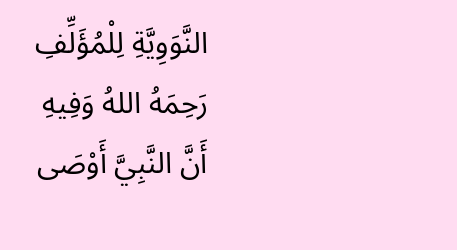النَّوَوِيَّةِ لِلْمُؤَلِّفِ رَحِمَهُ اللهُ وَفِيهِ أَنَّ النَّبِيَّ أَوْصَى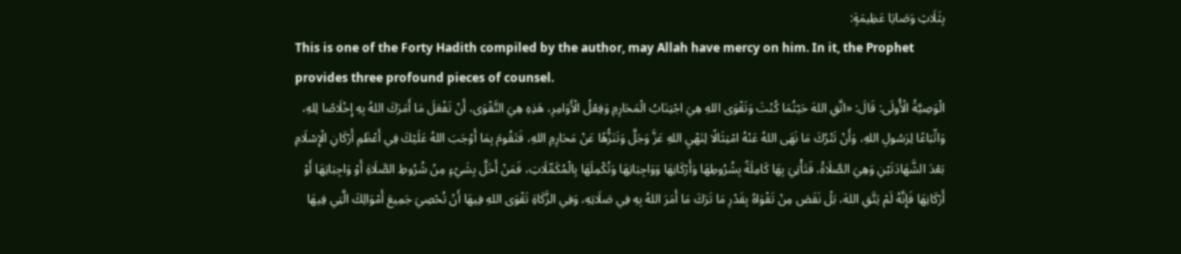بِثَلَاثِ وَصَايَا عَظِيمَةٍ:
This is one of the Forty Hadith compiled by the author, may Allah have mercy on him. In it, the Prophet provides three profound pieces of counsel.
الْوَصِيَّةُ الْأُولَى: قَالَ: «اتَّقِ اللهَ حَيْثُمَا كُنْتَ وَتَقْوَى اللهِ هِيَ اجْتِنَابُ الْمَحَارِمِ وَفِعْلُ الْأَوَامِرِ، هَذِهِ هِيَ التَّقْوَى، أَنْ تَفْعَلَ مَا أَمَرَكَ اللهُ بِهِ إِخْلَاصًا لِلهِ، وَاتِّبَاعًا لِرَسُولِ اللهِ، وَأَنْ تَتْرُكَ مَا نَهَى اللهُ عَنْهُ امْتِثَالًا لِنَهْيِ اللهِ عَزَّ وَجَلَّ وَتَنَزُّهًا عَنْ مَحَارِمِ اللهِ، فَتَقُومَ بِمَا أَوْجَبَ اللهُ عَلَيْكَ فِي أَعْظَمِ أَرْكَانِ الْإِسْلَامِ بَعْدَ الشَّهَادَتَيْنِ وَهِيَ الصَّلَاةُ، فَتَأْتِيَ بِهَا كَامِلَةً بِشُرُوطِهَا وَأَرْكَانِهَا وَوَاجِبَاتِهَا وَتُكْمِلَهَا بِالْمُكَمِّلَاتِ، فَمَنْ أَخَلَّ بِشَيْءٍ مِنْ شُرُوطِ الصَّلَاةِ أَوْ وَاجِبَاتِهَا أَوْ أَرْكَانِهَا فَإِنَّهُ لَمْ يَتَّقِ اللهَ، بَلْ نَقَصَ مِنْ تَقْوَاهُ بِقَدْرِ مَا تَرَكَ مَا أَمَرَ اللهُ بِهِ فِي صَلَاتِهِ، وَفِي الزَّكَاةِ تَقْوَى اللهِ فِيهَا أَنْ تُحْصِيَ جَمِيعَ أَمْوَالِكَ الَّتِي فِيهَا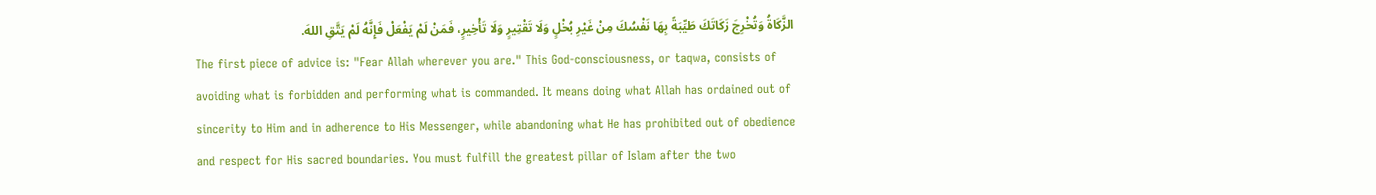الزَّكَاةُ وَتُخْرِجَ زَكَاتَكَ طَيِّبَةً بِهَا نَفْسُكَ مِنْ غَيْرِ بُخْلٍ وَلَا تَقْتِيرٍ وَلَا تَأْخِيرٍ، فَمَنْ لَمْ يَفْعَلْ فَإِنَّهُ لَمْ يَتَّقِ اللهَ.
The first piece of advice is: "Fear Allah wherever you are." This God-consciousness, or taqwa, consists of avoiding what is forbidden and performing what is commanded. It means doing what Allah has ordained out of sincerity to Him and in adherence to His Messenger, while abandoning what He has prohibited out of obedience and respect for His sacred boundaries. You must fulfill the greatest pillar of Islam after the two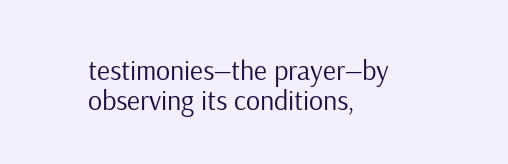testimonies—the prayer—by observing its conditions,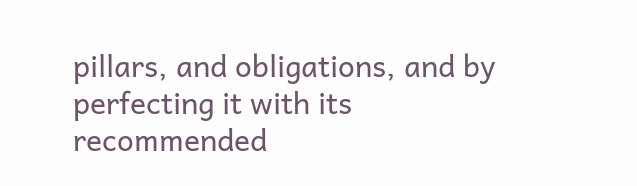pillars, and obligations, and by perfecting it with its recommended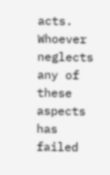acts. Whoever neglects any of these aspects has failed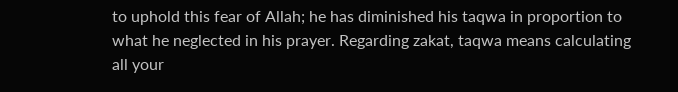to uphold this fear of Allah; he has diminished his taqwa in proportion to what he neglected in his prayer. Regarding zakat, taqwa means calculating all your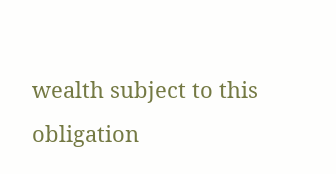wealth subject to this obligation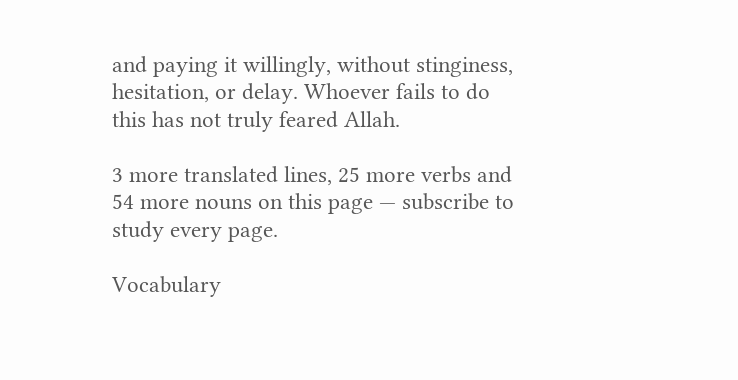and paying it willingly, without stinginess, hesitation, or delay. Whoever fails to do this has not truly feared Allah.

3 more translated lines, 25 more verbs and 54 more nouns on this page — subscribe to study every page.

Vocabulary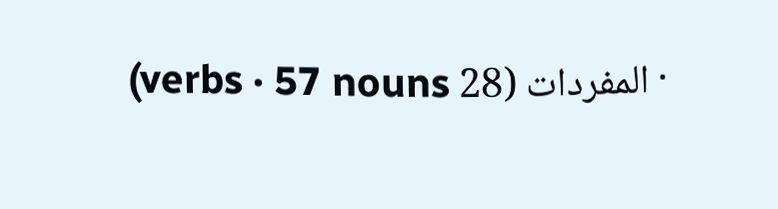· المفردات (28 verbs · 57 nouns)